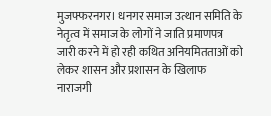मुजफ्फरनगर। धनगर समाज उत्थान समिति के नेतृत्व में समाज के लोगों ने जाति प्रमाणपत्र जारी करने में हो रही कथित अनियमितताओं को लेकर शासन और प्रशासन के खिलाफ नाराजगी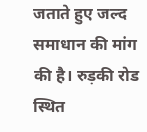जताते हुए जल्द समाधान की मांग की है। रुड़की रोड स्थित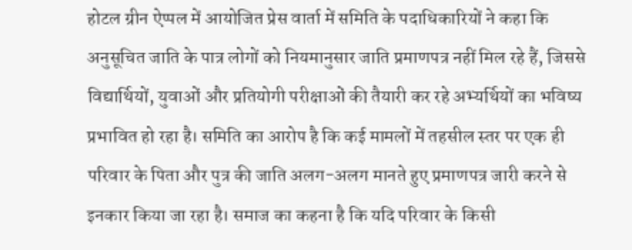होटल ग्रीन ऐप्पल में आयोजित प्रेस वार्ता में समिति के पदाधिकारियों ने कहा कि अनुसूचित जाति के पात्र लोगों को नियमानुसार जाति प्रमाणपत्र नहीं मिल रहे हैं, जिससे विद्यार्थियों, युवाओं और प्रतियोगी परीक्षाओं की तैयारी कर रहे अभ्यर्थियों का भविष्य प्रभावित हो रहा है। समिति का आरोप है कि कई मामलों में तहसील स्तर पर एक ही परिवार के पिता और पुत्र की जाति अलग-अलग मानते हुए प्रमाणपत्र जारी करने से इनकार किया जा रहा है। समाज का कहना है कि यदि परिवार के किसी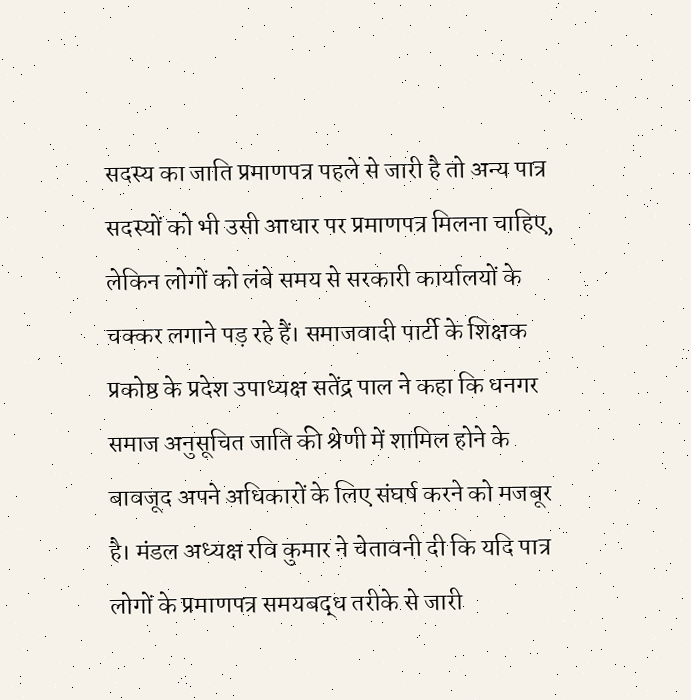सदस्य का जाति प्रमाणपत्र पहले से जारी है तो अन्य पात्र सदस्यों को भी उसी आधार पर प्रमाणपत्र मिलना चाहिए, लेकिन लोगों को लंबे समय से सरकारी कार्यालयों के चक्कर लगाने पड़ रहे हैं। समाजवादी पार्टी के शिक्षक प्रकोष्ठ के प्रदेश उपाध्यक्ष सतेंद्र पाल ने कहा कि धनगर समाज अनुसूचित जाति की श्रेणी में शामिल होने के बावजूद अपने अधिकारों के लिए संघर्ष करने को मजबूर है। मंडल अध्यक्ष रवि कुमार ने चेतावनी दी कि यदि पात्र लोगों के प्रमाणपत्र समयबद्ध तरीके से जारी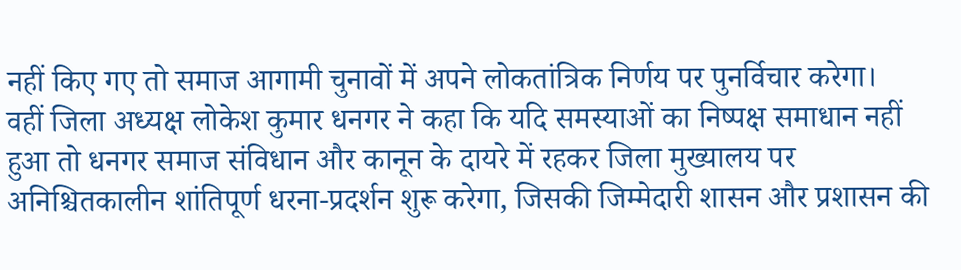नहीं किए गए तो समाज आगामी चुनावों में अपने लोकतांत्रिक निर्णय पर पुनर्विचार करेगा।
वहीं जिला अध्यक्ष लोकेश कुमार धनगर ने कहा कि यदि समस्याओं का निष्पक्ष समाधान नहीं हुआ तो धनगर समाज संविधान और कानून के दायरे में रहकर जिला मुख्यालय पर अनिश्चितकालीन शांतिपूर्ण धरना-प्रदर्शन शुरू करेगा, जिसकी जिम्मेदारी शासन और प्रशासन की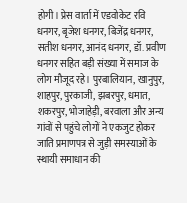होगी। प्रेस वार्ता में एडवोकेट रवि धनगर, बृजेश धनगर, बिजेंद्र धनगर, सतीश धनगर, आनंद धनगर, डॉ. प्रवीण धनगर सहित बड़ी संख्या में समाज के लोग मौजूद रहे। पुरबालियान, खानुपुर, शाहपुर, पुरकाजी, झबरपुर, धमात, शकरपुर, भोजाहेड़ी, बरवाला और अन्य गांवों से पहुंचे लोगों ने एकजुट होकर जाति प्रमाणपत्र से जुड़ी समस्याओं के स्थायी समाधान की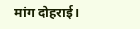मांग दोहराई।